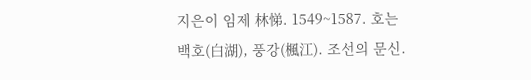지은이 임제 林悌. 1549~1587. 호는 백호(白湖), 풍강(楓江). 조선의 문신.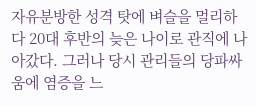자유분방한 성격 탓에 벼슬을 멀리하다 20대 후반의 늦은 나이로 관직에 나아갔다. 그러나 당시 관리들의 당파싸움에 염증을 느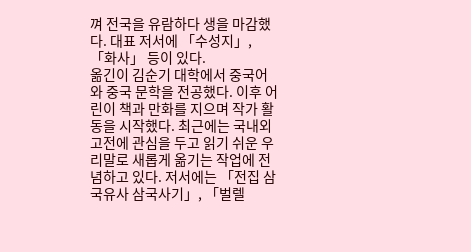껴 전국을 유람하다 생을 마감했다. 대표 저서에 「수성지」, 「화사」 등이 있다.
옮긴이 김순기 대학에서 중국어와 중국 문학을 전공했다. 이후 어린이 책과 만화를 지으며 작가 활동을 시작했다. 최근에는 국내외 고전에 관심을 두고 읽기 쉬운 우리말로 새롭게 옮기는 작업에 전념하고 있다. 저서에는 「전집 삼국유사 삼국사기」, 「벌렐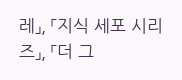레」, 「지식 세포 시리즈」, 「더 그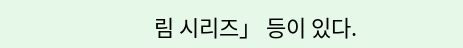림 시리즈」 등이 있다.